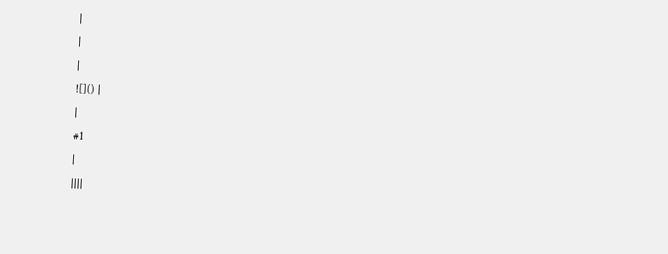|
|
|
![]() |
|
#1
|
||||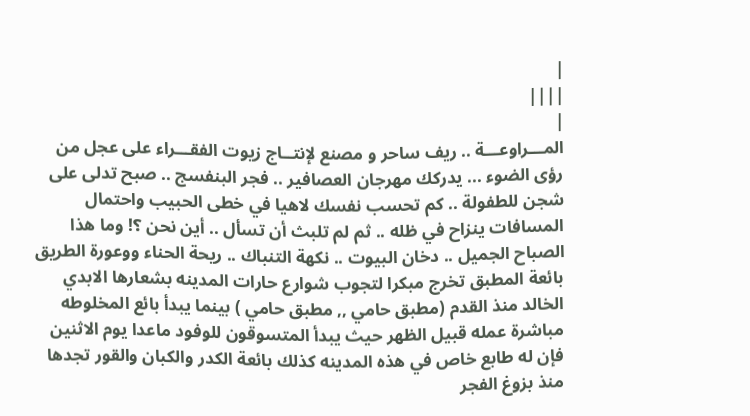|
||||
|
المـــراوعـــة .. ريف ساحر و مصنع لإنتــاج زيوت الفقـــراء على عجل من رؤى الضوء ... يدركك مهرجان العصافير .. فجر البنفسج .. صبح تدلى على شجن للطفولة .. كم تحسب نفسك لاهيا في خطى الحبيب واحتمال المسافات ينزاح في ظله .. ثم لم تلبث أن تسأل .. أين نحن ؟! وما هذا الصباح الجميل .. دخان البيوت .. نكهة التنباك .. ريحة الحناء ووعورة الطريق بائعة المطبق تخرج مبكرا لتجوب شوارع حارات المدينه بشعارها الابدي الخالد منذ القدم (مطبق حامي ,, مطبق حامي ) بينما يبدأ بائع المخلوطه مباشرة عمله قبيل الظهر حيث يبدأ المتسوقون للوفود ماعدا يوم الاثنين فإن له طابع خاص في هذه المدينه كذلك بائعة الكدر والكبان والقور تجدها منذ بزوغ الفجر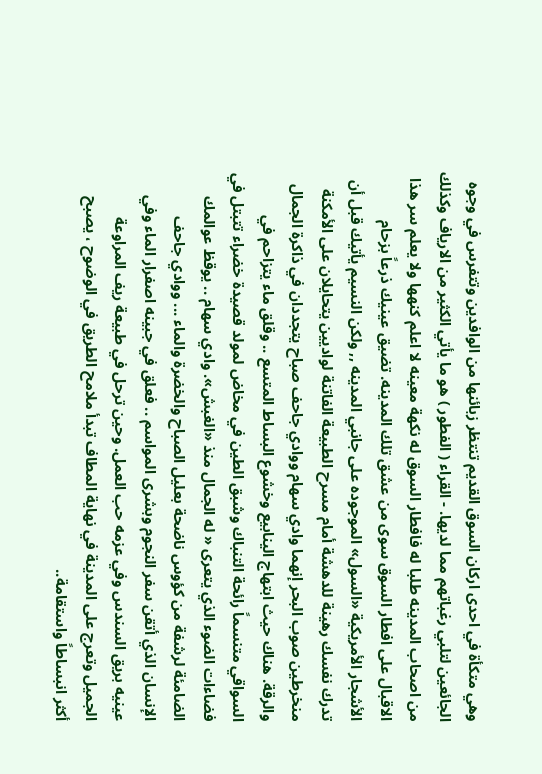وهي متكأة في احدى اركان السوق القديم تنتظر زبائنها من الوافدين وتتفرس في وجوه الجائعين لتلبي رغباتهم مما لديها. - القراء ( الفطور ) هو ما يأتي الكثير من الارياف وكذلك من اصحاب المدينه طلبا له فافطار السوق له نكهة معينه لا اعلم كنهها ولا يعلم سر هذا الاقبال على افطار السوق سوى من عشق تلك المدينه. تضيق عينيك ذرعاً بزحام الأشجار الأمريكية «السول» الموجوده على جانبي المدينه ,, ولكن النسيم يأتيك قبل أن تدرك نفسك رهينة للدهشة أمام مسرح الطبيعة الفاتنة لواديين يتحايلان على الأمكنة منخرطين صوب البحر إنهما وادي سهام ووادي جاحف صباح يتجددان في ذاكرة الجمال والرقة. هناك حيث ابتهاج الينابيع وخشوع البساط المتسع .. وقلق ماء يتزاحم في السواقي متنسماً رائحة التنباك وشبق الطين في مخاض لمولد قصيدة خضراء تتبتل في فضاءات الضوء الذي يتعرى « له الجمال منذ «الغبش». وادي سهام .. يوقظ عوالمك الضامئة لرشفة من كؤوس ناضحة بعليل الصباح والخضرة والماء ... ووادي جاحف الإنسان الذي أتقن سفر النجوم وبشرى المواسم .. فعلق في جبينه اصفرار الماء وفي عينيه بريق السندس وفي عزمه حب العمل. وحين ترحل في طبيعة ريف المراوعة الجميل وتعرج على المدينة في نهاية المطاف تبدأ ملامح الطريق في الوضوح ، يصبح أكثر انبساطاً واستقامة..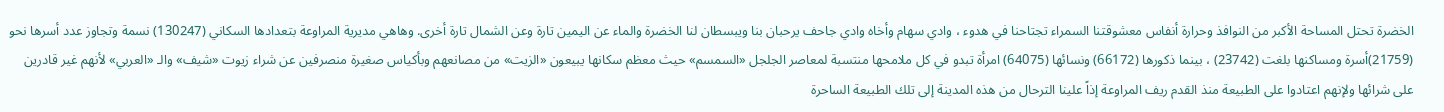الخضرة تحتل المساحة الأكبر من النوافذ وحرارة أنفاس معشوقتنا السمراء تجتاحنا في هدوء ، وادي سهام وأخاه وادي جاحف يرحبان بنا ويبسطان لنا الخضرة والماء عن اليمين تارة وعن الشمال تارة أخرى. وهاهي مديرية المراوعة بتعدادها السكاني (130247) نسمة وتجاوز عدد أسرها نحو (21759)أسرة ومساكنها بلغت (23742) ، بينما ذكورها (66172) ونسائها (64075) امرأة تبدو في كل ملامحها منتسبة لمعاصر الجلجل «السمسم» حيث معظم سكانها يبيعون «الزيت» من مصانعهم وبأكياس صغيرة منصرفين عن شراء زيوت «شيف» والـ «العربي» لأنهم غير قادرين على شرائها ولإنهم اعتادوا على الطبيعة منذ القدم ريف المراوعة إذاً علينا الترحال من هذه المدينة إلى تلك الطبيعة الساحرة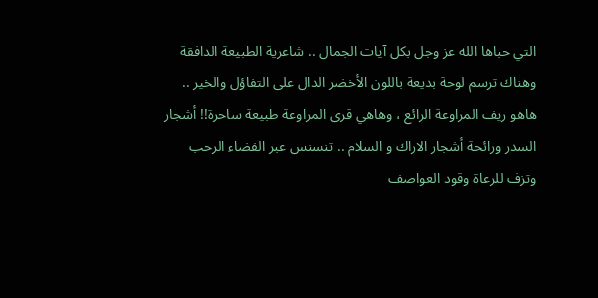التي حباها الله عز وجل بكل آيات الجمال .. شاعرية الطبيعة الدافقة وهناك ترسم لوحة بديعة باللون الأخضر الدال على التفاؤل والخير .. هاهو ريف المراوعة الرائع ، وهاهي قرى المراوعة طبيعة ساحرة!! أشجار السدر ورائحة أشجار الاراك و السلام .. تنسنس عبر الفضاء الرحب وتزف للرعاة وقود العواصف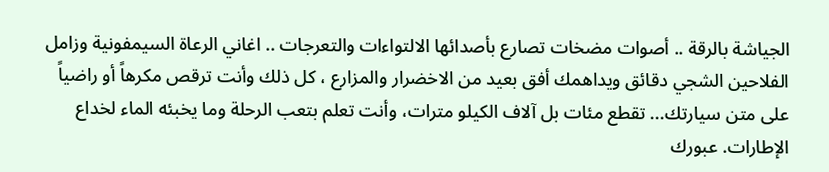الجياشة بالرقة .. أصوات مضخات تصارع بأصدائها الالتواءات والتعرجات .. اغاني الرعاة السيمفونية وزامل الفلاحين الشجي دقائق ويداهمك أفق بعيد من الاخضرار والمزارع ، كل ذلك وأنت ترقص مكرهاً أو راضياً على متن سيارتك... تقطع مئات بل آلاف الكيلو مترات، وأنت تعلم بتعب الرحلة وما يخبئه الماء لخداع الإطارات. عبورك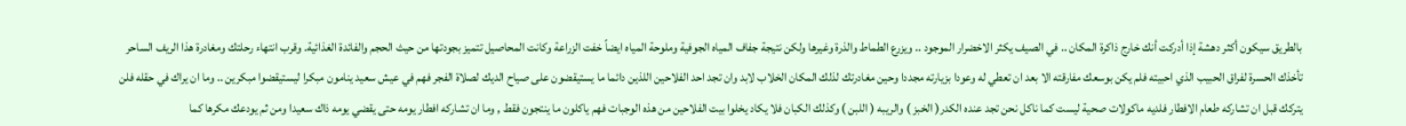بالطريق سيكون أكثر دهشة إذا أدركت أنك خارج ذاكرة المكان .. في الصيف يكثر الاخضرار الموجود .. ويزرع الطماط والذرة وغيرها ولكن نتيجة جفاف المياه الجوفية وملوحة المياه ايضاً خفت الزراعة وكانت المحاصيل تتميز بجودتها من حيث الحجم والفائدة الغذائية. وقرب انتهاء رحلتك ومغادرة هذا الريف الساحر تأخذك الحسرة لفراق الحبيب الذي احبيته فلم يكن بوسعك مفارقته الا بعد ان تعطي له وعودا بزيارته مجددا وحين مغادرتك لذلك المكان الخلاب لابد وان تجد احد الفلاحين اللذين دائما ما يستيقضون على صياح الديك لصلاة الفجر فهم في عيش سعيد ينامون مبكرا ليستيقضوا مبكرين .. وما ان يراك في حقله فلن يتركك قبل ان تشاركه طعام الافطار فلديه ماكولات صحية ليست كما ناكل نحن تجد عنده الكدر( الخبز ) والريبه ( اللبن ) وكذلك الكبان فلا يكاد يخلوا بيت الفلاحين من هذه الوجبات فهم ياكلون ما ينتجون فقط , وما ان تشاركه افطار يومه حتى يقضي يومه ذاك سعيدا ومن ثم يودعك مكرها كما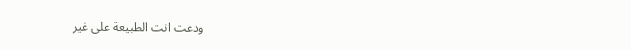ودعت انت الطبيعة على غير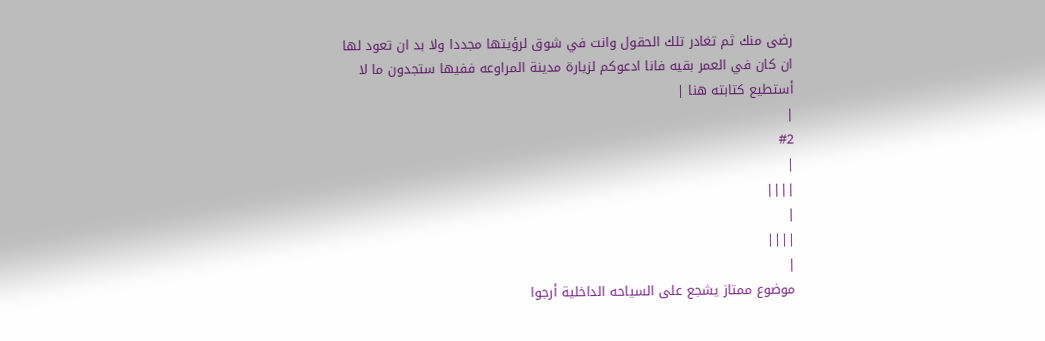رضى منك ثم تغادر تلك الحقول وانت في شوق لرؤيتها مجددا ولا بد ان تعود لها ان كان في العمر بقيه فانا ادعوكم لزيارة مدينة المراوعه ففيها ستجدون ما لا أستطيع كتابته هنا |
|
#2
|
||||
|
||||
|
موضوع ممتاز يشجع على السياحه الداخلية أرجوا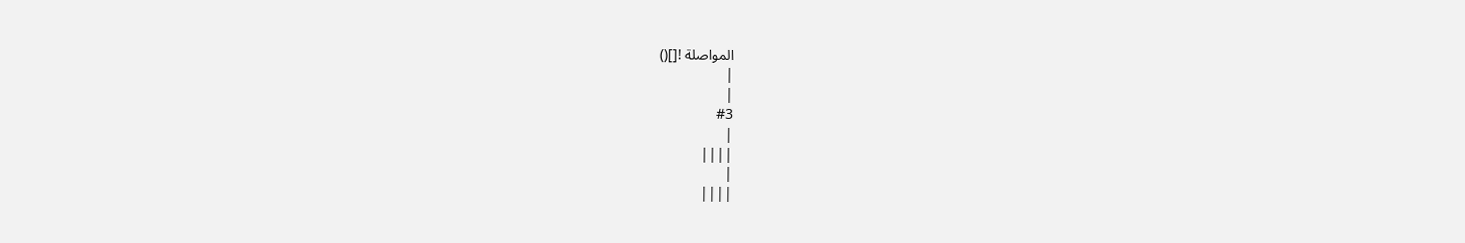المواصلة ![]()
|
|
#3
|
||||
|
||||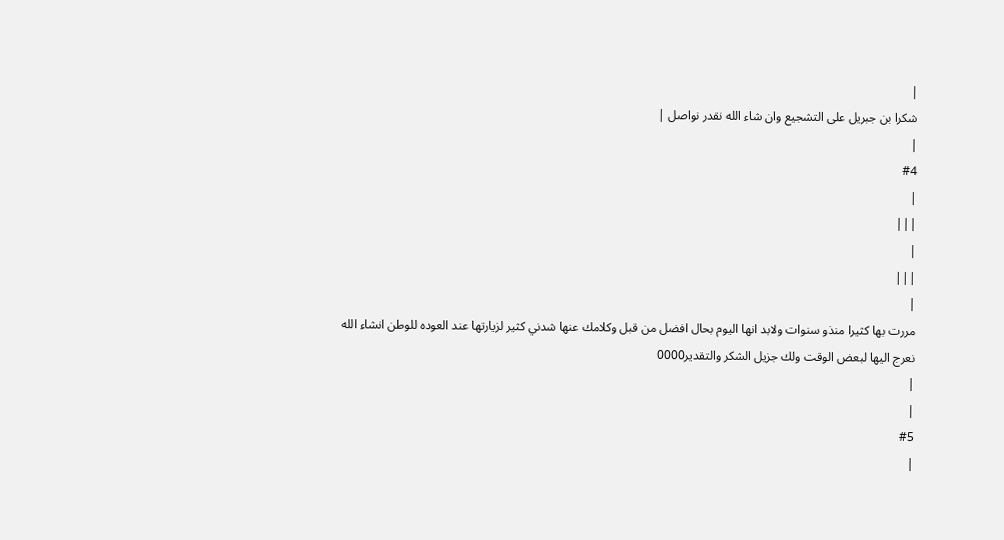|
شكرا بن جبريل على التشجيع وان شاء الله نقدر نواصل |
|
#4
|
|||
|
|||
|
مررت بها كثيرا منذو سنوات ولابد انها اليوم بحال افضل من قبل وكلامك عنها شدني كثير لزيارتها عند العوده للوطن انشاء الله
نعرج اليها لبعض الوقت ولك جزيل الشكر والتقدير0000
|
|
#5
|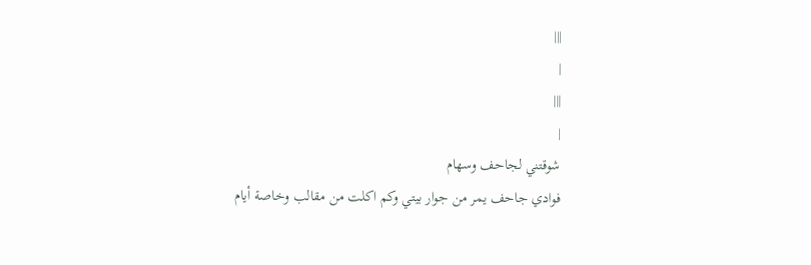|||
|
|||
|
شوقتني لجاحف وسهام
فوادي جاحف يمر من جوار بيتي وكم اكلت من مقالب وخاصة أيام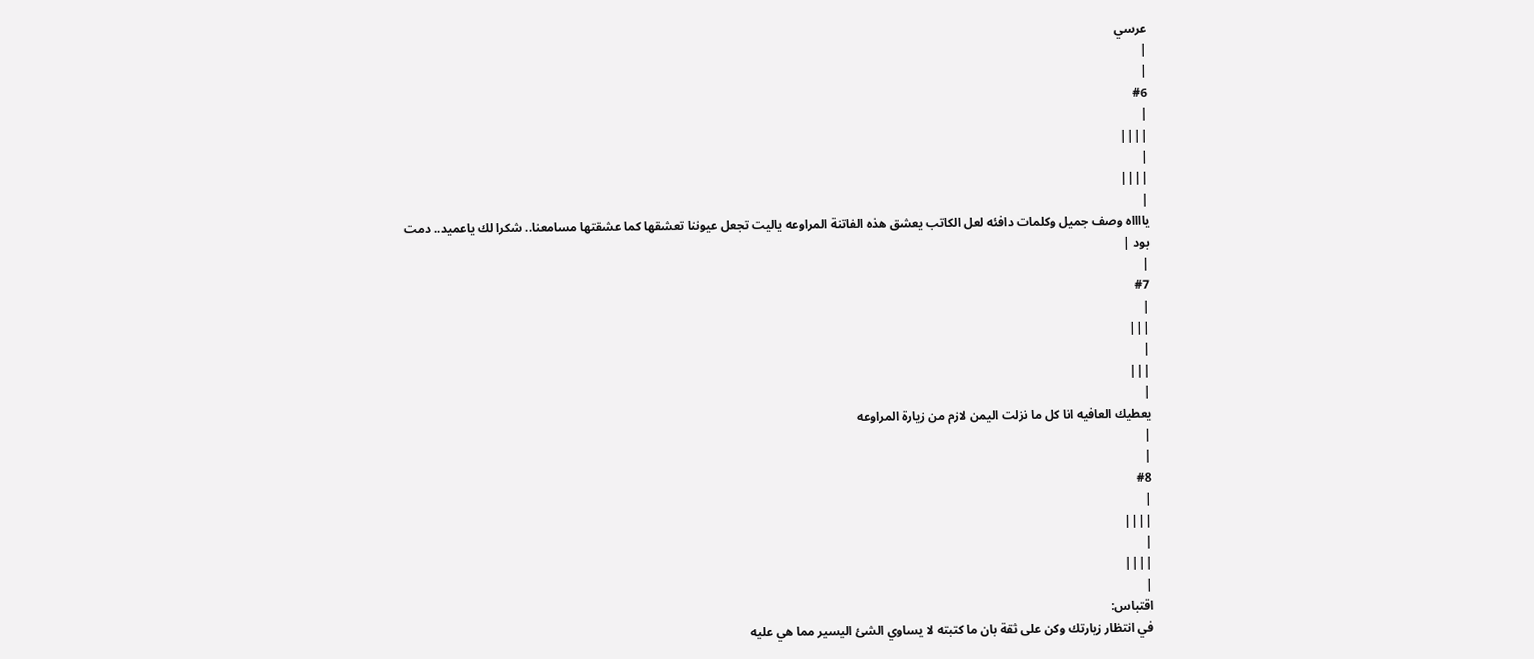عرسي
|
|
#6
|
||||
|
||||
|
يااااه وصف جميل وكلمات دافئه لعل الكاتب يعشق هذه الفاتنة المراوعه ياليت تجعل عيوننا تعشقها كما عشقتها مسامعنا.. شكرا لك ياعميد.. دمت بود |
|
#7
|
|||
|
|||
|
يعطيك العافيه انا كل ما نزلت اليمن لازم من زيارة المراوعه
|
|
#8
|
||||
|
||||
|
اقتباس:
في انتظار زيارتك وكن على ثقة بان ما كتبته لا يساوي الشئ اليسير مما هي عليه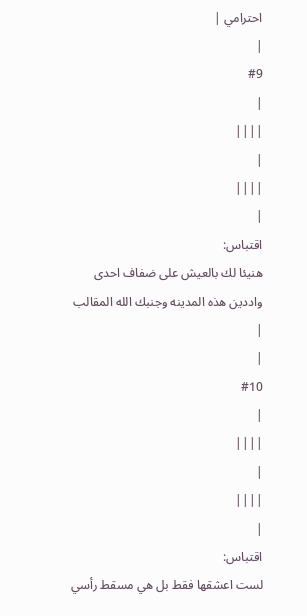احترامي |
|
#9
|
||||
|
||||
|
اقتباس:
هنيئا لك بالعيش على ضفاف احدى واددين هذه المدينه وجنبك الله المقالب |
|
#10
|
||||
|
||||
|
اقتباس:
لست اعشقها فقط بل هي مسقط رأسي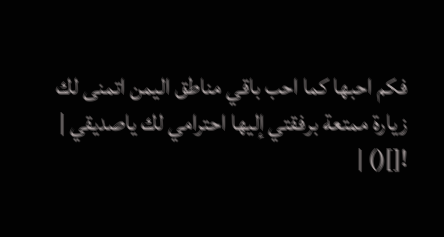فكم احبها كما احب باقي مناطق اليمن اتمنى لك زيارة ممتعة برفقتي إليها احترامي لك ياصديقي |
![]() |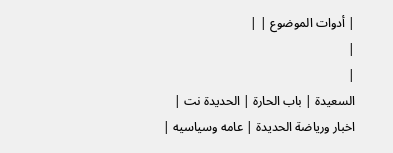| أدوات الموضوع | |
|
|
السعيدة | باب الحارة | الحديدة نت | اخبار ورياضة الحديدة | عامه وسياسيه |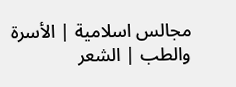مجالس اسلامية | الأسرة والطب | الشعر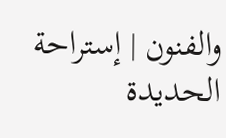والفنون | إستراحة الحديدة